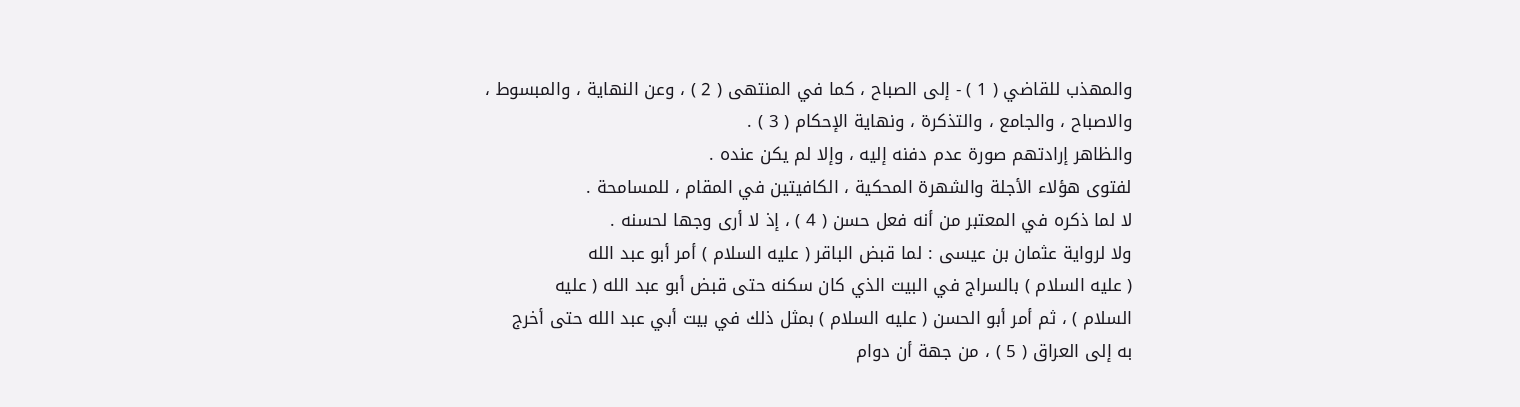والمهذب للقاضي ( 1 ) - إلى الصباح ، كما في المنتهى ( 2 ) ، وعن النهاية ، والمبسوط ،
والاصباح ، والجامع ، والتذكرة ، ونهاية الإحكام ( 3 ) .
والظاهر إرادتهم صورة عدم دفنه إليه ، وإلا لم يكن عنده .
لفتوى هؤلاء الأجلة والشهرة المحكية ، الكافيتين في المقام ، للمسامحة .
لا لما ذكره في المعتبر من أنه فعل حسن ( 4 ) ، إذ لا أرى وجها لحسنه .
ولا لرواية عثمان بن عيسى : لما قبض الباقر ( عليه السلام ) أمر أبو عبد الله
( عليه السلام ) بالسراج في البيت الذي كان سكنه حتى قبض أبو عبد الله ( عليه
السلام ) ، ثم أمر أبو الحسن ( عليه السلام ) بمثل ذلك في بيت أبي عبد الله حتى أخرج
به إلى العراق ( 5 ) ، من جهة أن دوام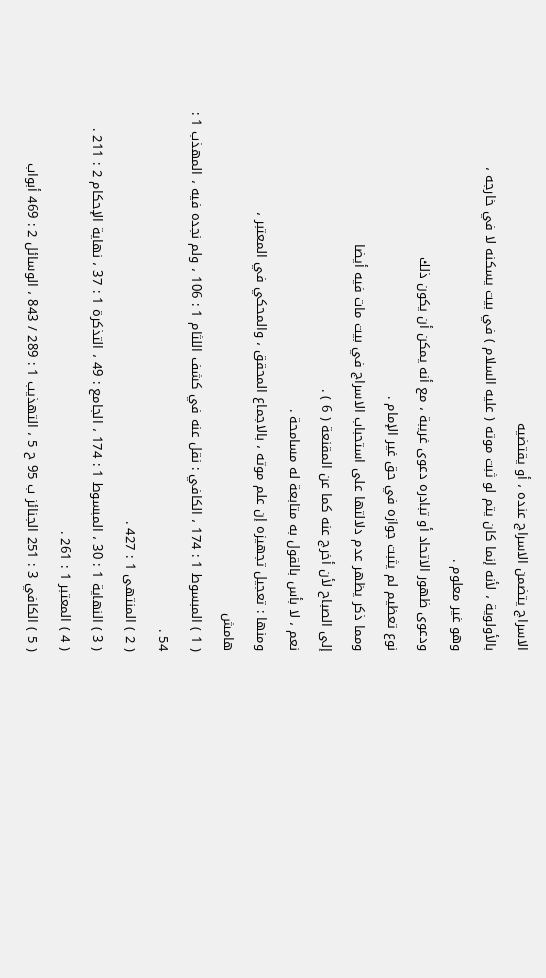الاسراج يتضمن الاسراج عنده ، أو يقتضيه
بالأولوية ، لأنه إنما كان يتم لو ثبت موته ( عليه السلام ) في بيت يسكنه لا في خارجه ،
وهو غير معلوم .
ودعوى ظهور الاتحاد أو تبادره دعوى غريبة ، مع أنه يمكن أن يكون ذلك
نوع تعظيم لم يثبت جوازه في حق غير الإمام .
ومما ذكر يظهر عدم دلالتها على استحباب الاسراج في بيت مات فيه أيضا
إلى الصباح لأن أخرج عنه كما عن المقنعة ( 6 ) .
نعم ، لا بأس بالقول به متابعة له مسامحة .
ومنها : تعجيل تجهيزه إن علم موته ، بالاجماع المحقق ، والمحكي في المعتبر ،
هامش
( 1 ) المبسوط 1 : 174 ، الكافي : نقل عنه في كشف اللثام 1 : 106 ، ولم نجده فيه ، المهذب 1 :
54 .
( 2 ) المنتهى 1 : 427 .
( 3 ) النهاية 1 : 30 ، المبسوط 1 : 174 ، الجامع : 49 ، التذكرة 1 : 37 ، نهاية الإحكام 2 : 211 .
( 4 ) المعتبر 1 : 261 .
( 5 ) الكافي 3 : 251 الجنائز ب 95 ح 5 ، التهذيب 1 : 289 / 843 ، الوسائل 2 : 469 أبواب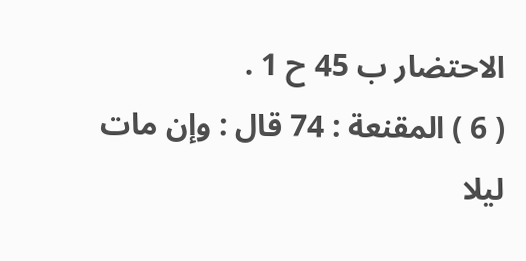الاحتضار ب 45 ح 1 .
( 6 ) المقنعة : 74 قال : وإن مات ليلا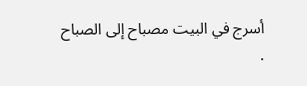أسرج في البيت مصباح إلى الصباح .